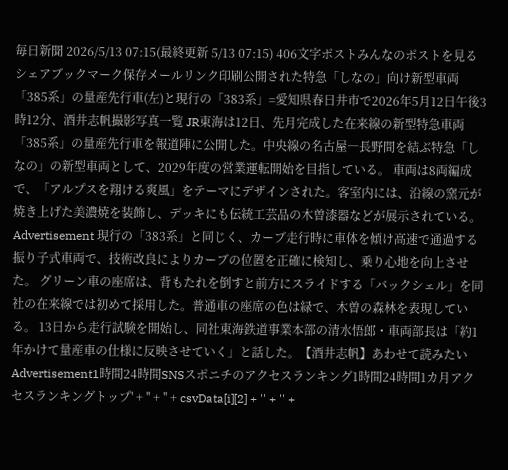毎日新聞 2026/5/13 07:15(最終更新 5/13 07:15) 406文字ポストみんなのポストを見るシェアブックマーク保存メールリンク印刷公開された特急「しなの」向け新型車両「385系」の量産先行車(左)と現行の「383系」=愛知県春日井市で2026年5月12日午後3時12分、酒井志帆撮影写真一覧 JR東海は12日、先月完成した在来線の新型特急車両「385系」の量産先行車を報道陣に公開した。中央線の名古屋―長野間を結ぶ特急「しなの」の新型車両として、2029年度の営業運転開始を目指している。 車両は8両編成で、「アルプスを翔ける爽風」をテーマにデザインされた。客室内には、沿線の窯元が焼き上げた美濃焼を装飾し、デッキにも伝統工芸品の木曽漆器などが展示されている。Advertisement 現行の「383系」と同じく、カーブ走行時に車体を傾け高速で通過する振り子式車両で、技術改良によりカーブの位置を正確に検知し、乗り心地を向上させた。 グリーン車の座席は、背もたれを倒すと前方にスライドする「バックシェル」を同社の在来線では初めて採用した。普通車の座席の色は緑で、木曽の森林を表現している。 13日から走行試験を開始し、同社東海鉄道事業本部の清水悟郎・車両部長は「約1年かけて量産車の仕様に反映させていく」と話した。【酒井志帆】あわせて読みたいAdvertisement1時間24時間SNSスポニチのアクセスランキング1時間24時間1カ月アクセスランキングトップ' + '' + '' + csvData[i][2] + '' + '' +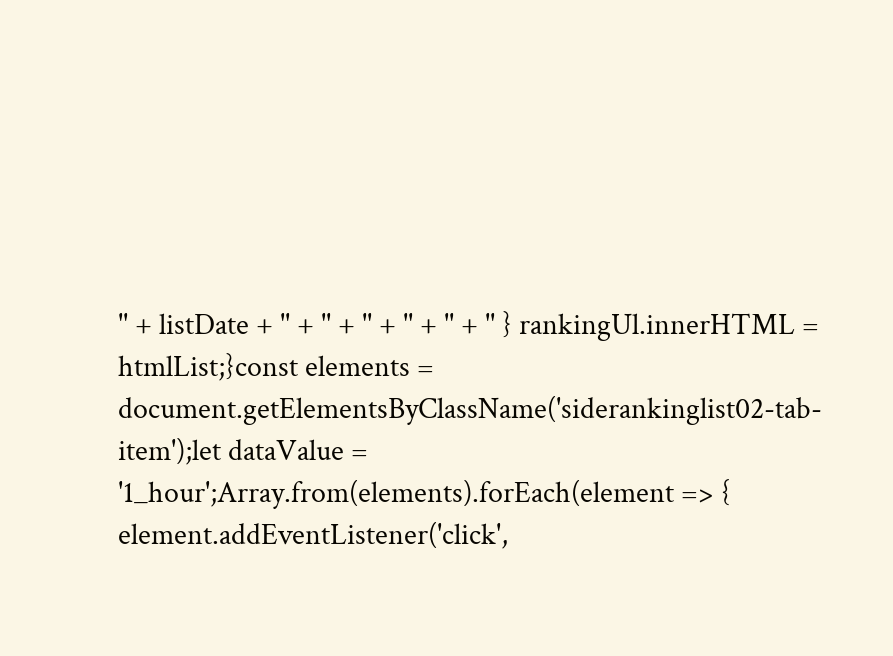'' + listDate + '' + '' + '' + '' + '' + '' } rankingUl.innerHTML = htmlList;}const elements = document.getElementsByClassName('siderankinglist02-tab-item');let dataValue = '1_hour';Array.from(elements).forEach(element => { element.addEventListener('click',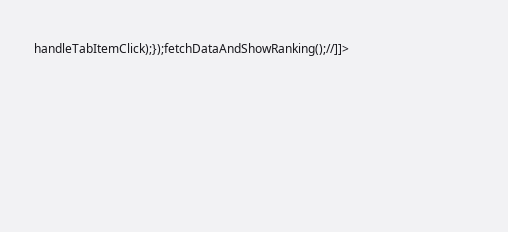handleTabItemClick);});fetchDataAndShowRanking();//]]>